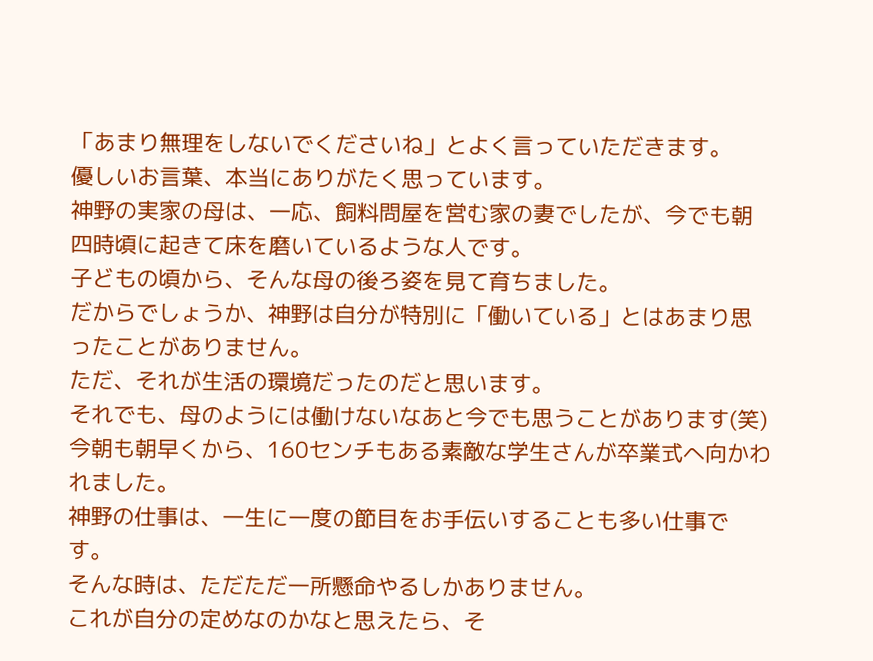「あまり無理をしないでくださいね」とよく言っていただきます。
優しいお言葉、本当にありがたく思っています。
神野の実家の母は、一応、飼料問屋を営む家の妻でしたが、今でも朝四時頃に起きて床を磨いているような人です。
子どもの頃から、そんな母の後ろ姿を見て育ちました。
だからでしょうか、神野は自分が特別に「働いている」とはあまり思ったことがありません。
ただ、それが生活の環境だったのだと思います。
それでも、母のようには働けないなあと今でも思うことがあります(笑)
今朝も朝早くから、160センチもある素敵な学生さんが卒業式へ向かわれました。
神野の仕事は、一生に一度の節目をお手伝いすることも多い仕事です。
そんな時は、ただただ一所懸命やるしかありません。
これが自分の定めなのかなと思えたら、そ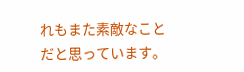れもまた素敵なことだと思っています。